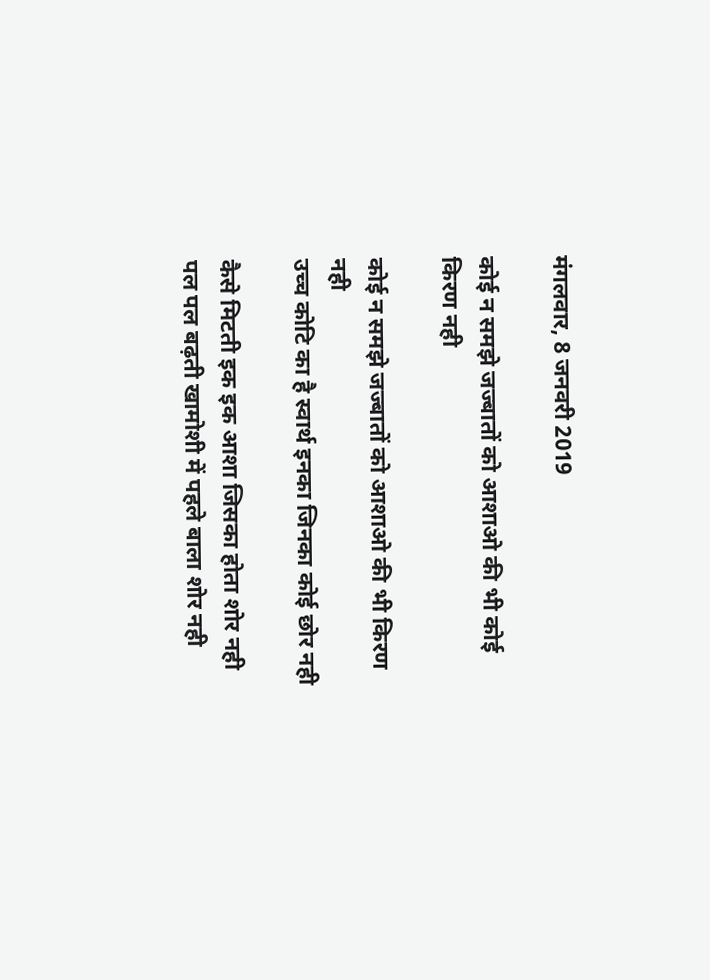मंगलवार, 8 जनवरी 2019

कोई न समझे जज्बातों को आशाओ की भी कोई किरण नही

कोई न समझे जज्बातों को आशाओ की भी किरण नही
उच्च कोटि का है स्वार्थ इनका जिनका कोई छोर नही

कैसे मिटती इक इक आशा जिसका होता शोर नही
पल पल बढ़ती खामोशी में पहले बाला शोर नही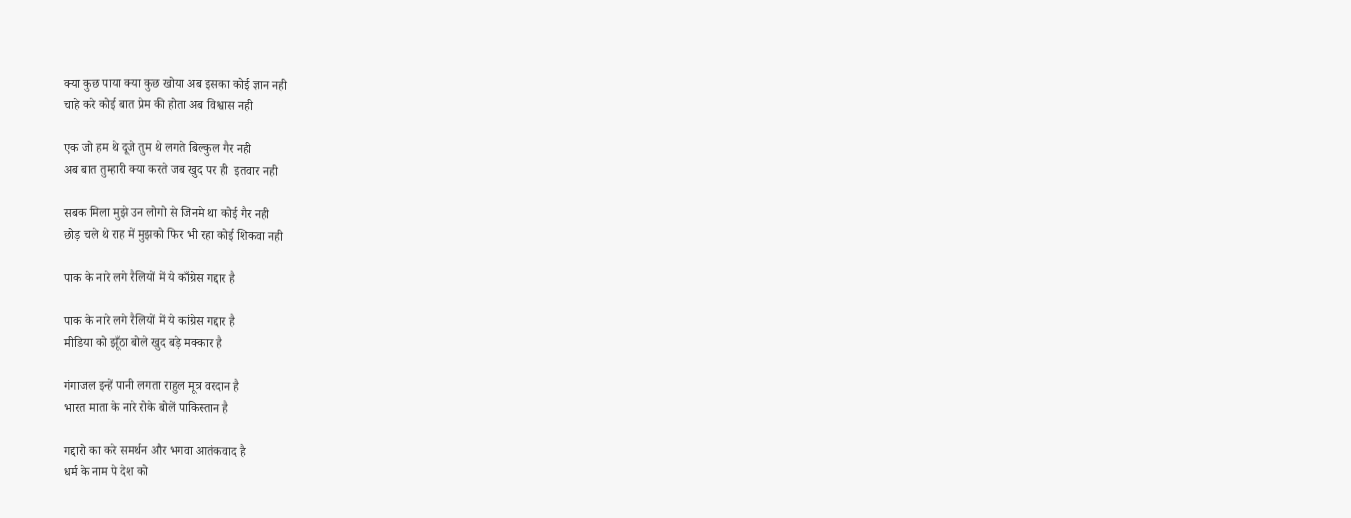क्या कुछ पाया क्या कुछ खोया अब इसका कोई ज्ञान नही
चाहे करे कोई बात प्रेम की होता अब विश्वास नही

एक जो हम थे दूजे तुम थे लगते बिल्कुल गैर नही
अब बात तुम्हारी क्या करते जब खुद पर ही  इतवार नही

सबक मिला मुझे उन लोगो से जिनमे था कोई गैर नही
छोड़ चले थे राह में मुझको फिर भी रहा कोई शिकवा नही

पाक के नारे लगे रैलियों में ये काँग्रेस गद्दार है

पाक के नारे लगे रैलियों में ये कांग्रेस गद्दार है
मीडिया को झूँठा बोले खुद बड़े मक्कार है

गंगाजल इन्हें पानी लगता राहुल मूत्र वरदान है
भारत माता के नारे रोके बोलें पाकिस्तान है

गद्दारो का करे समर्थन और भगवा आतंकवाद है
धर्म के नाम पे देश को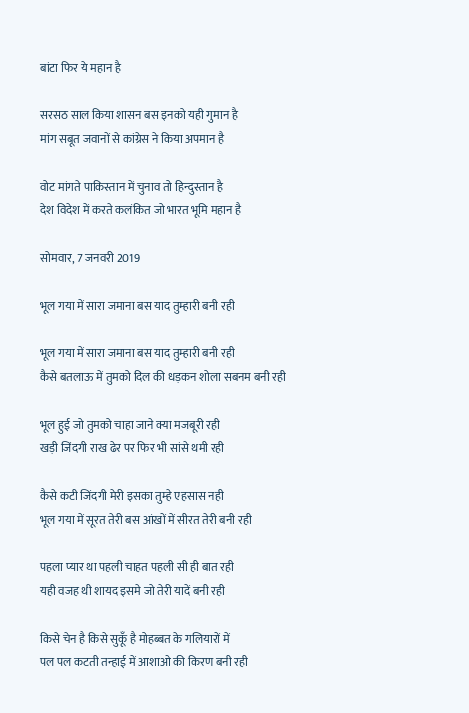बांटा फिर ये महान है

सरसठ साल किया शासन बस इनको यही गुमान है
मांग सबूत जवानों से कांग्रेस ने किया अपमान है

वोट मांगते पाकिस्तान में चुनाव तो हिन्दुस्तान है
देश विदेश में करते कलंकित जो भारत भूमि महान है

सोमवार, 7 जनवरी 2019

भूल गया में सारा जमाना बस याद तुम्हारी बनी रही

भूल गया में सारा जमाना बस याद तुम्हारी बनी रही
कैसे बतलाऊ में तुमको दिल की धड़कन शोला सबनम बनी रही

भूल हुई जो तुमको चाहा जाने क्या मजबूरी रही
खड़ी जिंदगी राख ढेर पर फिर भी सांसे थमी रही

कैसे कटी जिंदगी मेरी इसका तुम्हे एहसास नही
भूल गया में सूरत तेरी बस आंखों में सीरत तेरी बनी रही

पहला प्यार था पहली चाहत पहली सी ही बात रही
यही वजह थी शायद इसमे जो तेरी यादें बनी रही

किसे चेन है किसे सुकूँ है मोहब्बत के गलियारों में
पल पल कटती तन्हाई में आशाओ की किरण बनी रही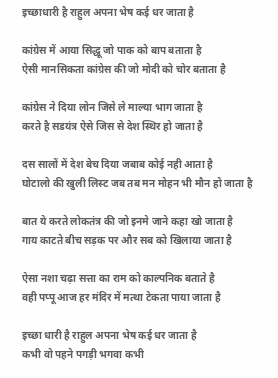इच्छाधारी है राहुल अपना भेष कई धर जाता है

कांग्रेस में आया सिद्धू जो पाक को बाप बताता है
ऐसी मानसिकता कांग्रेस की जो मोदी को चोर बताता है

कांग्रेस ने दिया लोन जिसे ले माल्या भाग जाता है
करते है सडयंत्र ऐसे जिस से देश स्थिर हो जाता है

दस सालों में देश बेच दिया जबाब कोई नही आता है
घोटालो की खुली लिस्ट जब तब मन मोहन भी मौन हो जाता है

बात ये करते लोकतंत्र की जो इनमे जाने कहा खो जाता है
गाय काटते बीच सड़क पर और सब को खिलाया जाता है

ऐसा नशा चढ़ा सत्ता का राम को काल्पनिक बताते है
वही पप्पू आज हर मंदिर में मत्था टेकता पाया जाता है

इच्छा धारी है राहुल अपना भेष कई धर जाता है
कभी वो पहने पगड़ी भगवा कभी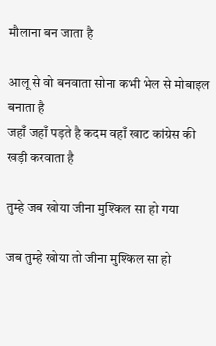मौलाना बन जाता है

आलू से वो बनवाता सोना कभी भेल से मोबाइल बनाता है
जहाँ जहाँ पड़ते है कदम वहाँ खाट कांग्रेस की खड़ी करवाता है

तुम्हे जब खोया जीना मुश्किल सा हो गया

जब तुम्हे खोया तो जीना मुश्किल सा हो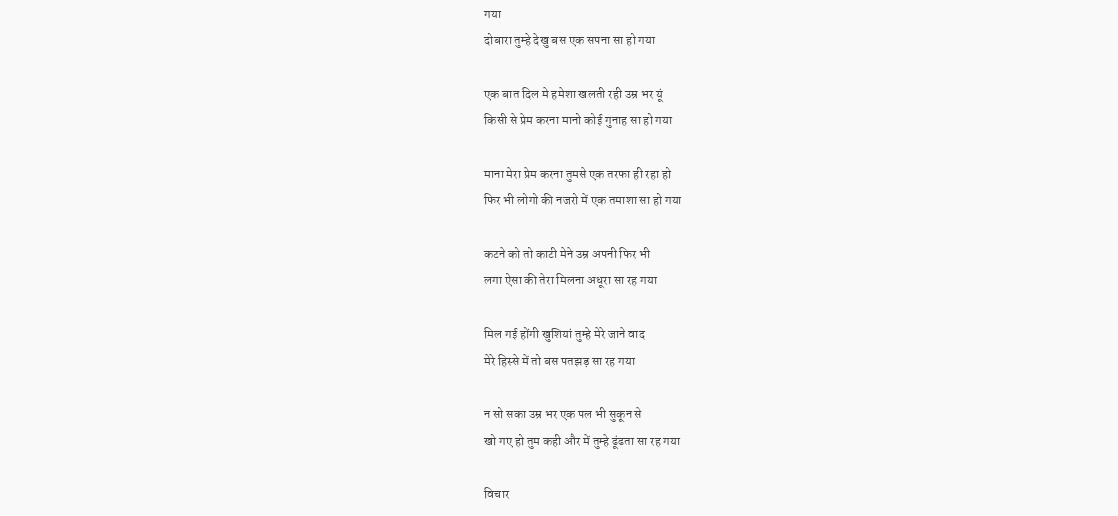गया
दोबारा तुम्हे देखु बस एक सपना सा हो गया

एक बात दिल मे हमेशा खलती रही उम्र भर यूं
किसी से प्रेम करना मानो कोई गुनाह सा हो गया

माना मेरा प्रेम करना तुमसे एक तरफा ही रहा हो
फिर भी लोगो की नजरो में एक तमाशा सा हो गया

कटने को तो काटी मेने उम्र अपनी फिर भी
लगा ऐसा की तेरा मिलना अधूरा सा रह गया

मिल गई होंगी खुशियां तुम्हे मेरे जाने वाद
मेरे हिस्से में तो बस पतझड़ सा रह गया

न सो सका उम्र भर एक पल भी सुकून से
खो गए हो तुम कही और में तुम्हे ढूंढता सा रह गया

विचार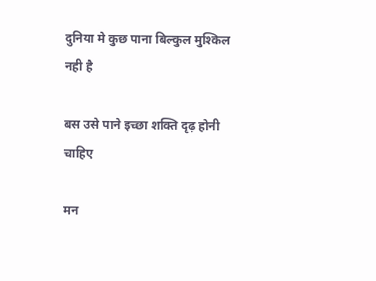दुनिया मे कुछ पाना बिल्कुल मुश्किल नही है

बस उसे पाने इच्छा शक्ति दृढ़ होनी चाहिए

मन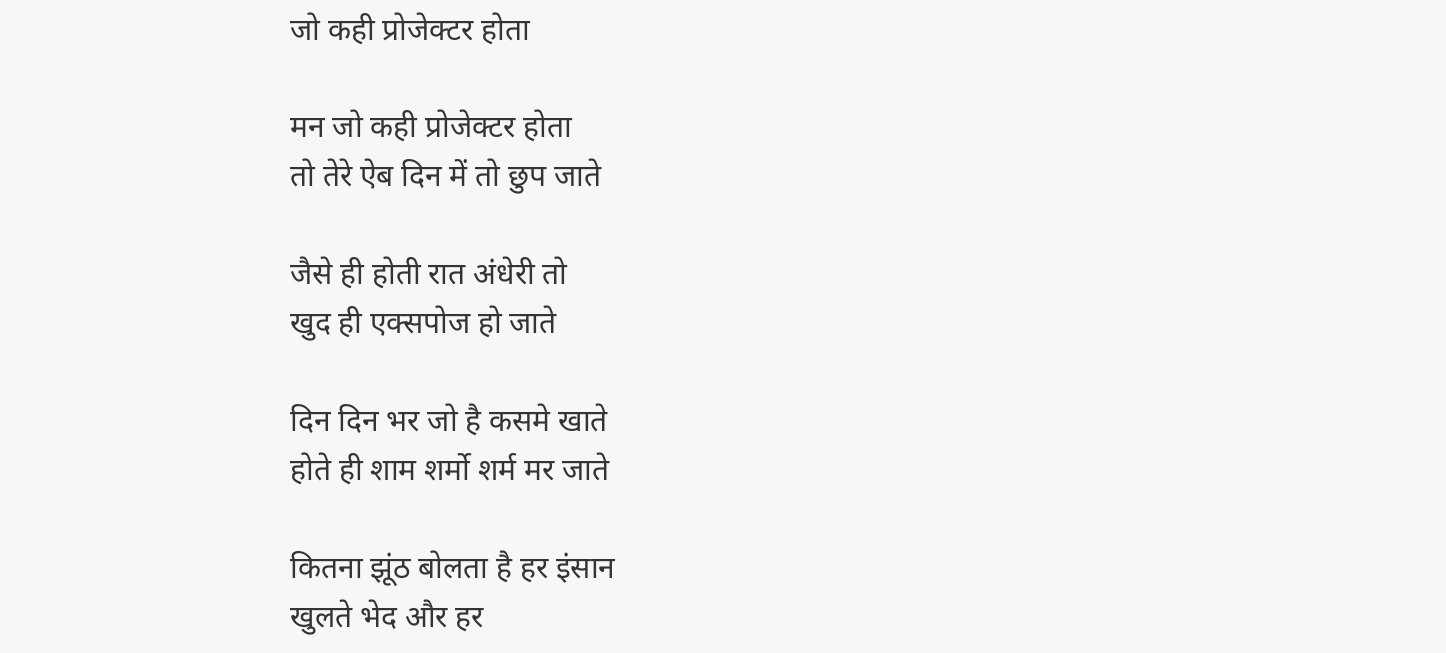जो कही प्रोजेक्टर होता

मन जो कही प्रोजेक्टर होता
तो तेरे ऐब दिन में तो छुप जाते

जैसे ही होती रात अंधेरी तो
खुद ही एक्सपोज हो जाते

दिन दिन भर जो है कसमे खाते
होते ही शाम शर्मो शर्म मर जाते

कितना झूंठ बोलता है हर इंसान
खुलते भेद और हर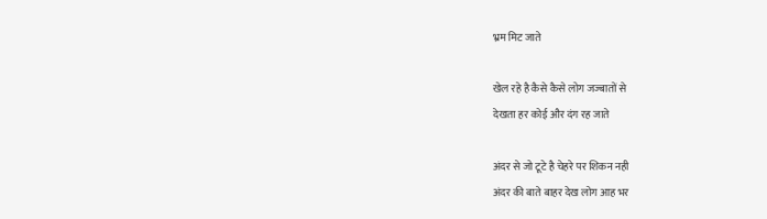भ्रम मिट जाते

खेल रहे है कैसे कैसे लोग जज्बातों से
देखता हर कोई और दंग रह जाते

अंदर से जो टूटे है चेहरे पर शिकन नही
अंदर की बाते बाहर देख लोग आह भर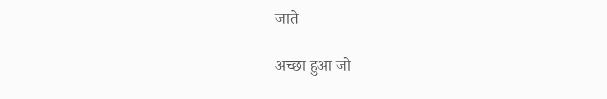जाते

अच्छा हुआ जो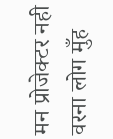मन प्रोजेक्टर नही
वरना लोग मुँह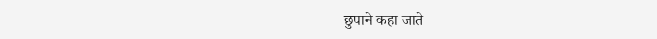छुपाने कहा जाते